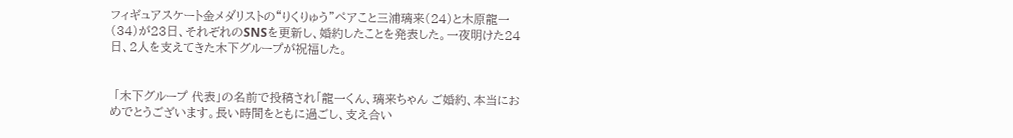フィギュアスケート金メダリストの“りくりゅう”ペアこと三浦璃来(24)と木原龍一(34)が23日、それぞれのSNSを更新し、婚約したことを発表した。一夜明けた24日、2人を支えてきた木下グループが祝福した。


 「木下グループ 代表」の名前で投稿され「龍一くん、璃来ちゃん ご婚約、本当におめでとうございます。長い時間をともに過ごし、支え合い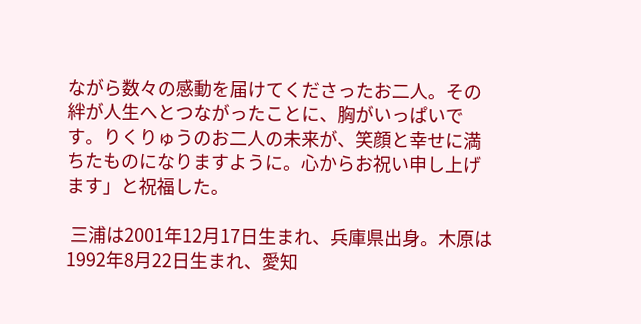ながら数々の感動を届けてくださったお二人。その絆が人生へとつながったことに、胸がいっぱいです。りくりゅうのお二人の未来が、笑顔と幸せに満ちたものになりますように。心からお祝い申し上げます」と祝福した。

 三浦は2001年12月17日生まれ、兵庫県出身。木原は1992年8月22日生まれ、愛知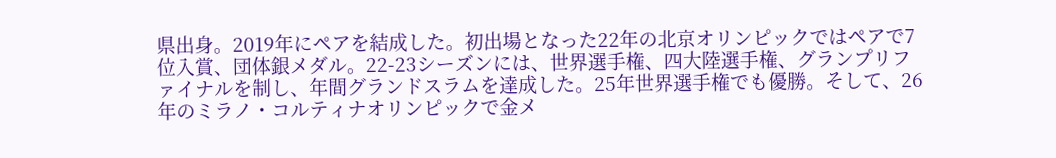県出身。2019年にペアを結成した。初出場となった22年の北京オリンピックではペアで7位入賞、団体銀メダル。22-23シーズンには、世界選手権、四大陸選手権、グランプリファイナルを制し、年間グランドスラムを達成した。25年世界選手権でも優勝。そして、26年のミラノ・コルティナオリンピックで金メ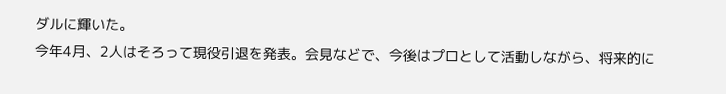ダルに輝いた。
今年4月、2人はそろって現役引退を発表。会見などで、今後はプロとして活動しながら、将来的に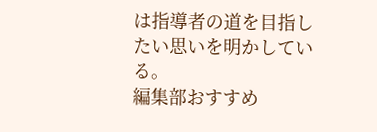は指導者の道を目指したい思いを明かしている。
編集部おすすめ